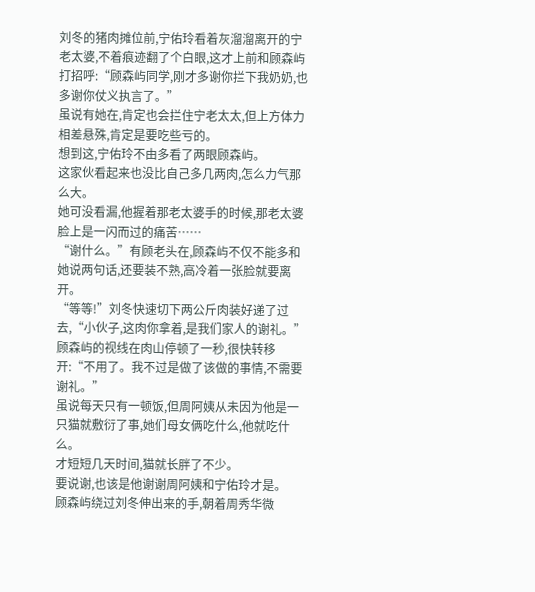刘冬的猪肉摊位前,宁佑玲看着灰溜溜离开的宁老太婆,不着痕迹翻了个白眼,这才上前和顾森屿打招呼:“顾森屿同学,刚才多谢你拦下我奶奶,也多谢你仗义执言了。”
虽说有她在,肯定也会拦住宁老太太,但上方体力相差悬殊,肯定是要吃些亏的。
想到这,宁佑玲不由多看了两眼顾森屿。
这家伙看起来也没比自己多几两肉,怎么力气那么大。
她可没看漏,他握着那老太婆手的时候,那老太婆脸上是一闪而过的痛苦……
“谢什么。”有顾老头在,顾森屿不仅不能多和她说两句话,还要装不熟,高冷着一张脸就要离开。
“等等!”刘冬快速切下两公斤肉装好递了过去,“小伙子,这肉你拿着,是我们家人的谢礼。”
顾森屿的视线在肉山停顿了一秒,很快转移开:“不用了。我不过是做了该做的事情,不需要谢礼。”
虽说每天只有一顿饭,但周阿姨从未因为他是一只猫就敷衍了事,她们母女俩吃什么,他就吃什么。
才短短几天时间,猫就长胖了不少。
要说谢,也该是他谢谢周阿姨和宁佑玲才是。
顾森屿绕过刘冬伸出来的手,朝着周秀华微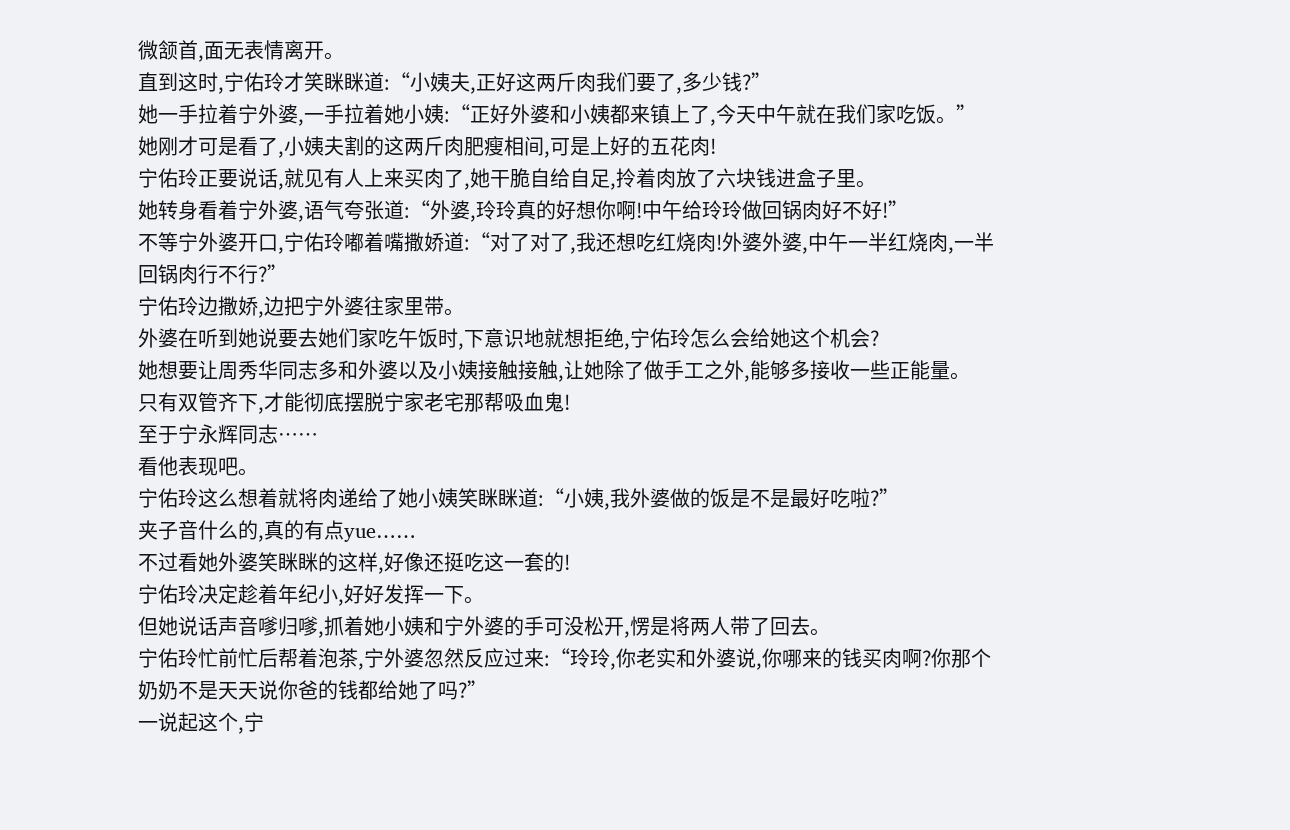微颔首,面无表情离开。
直到这时,宁佑玲才笑眯眯道:“小姨夫,正好这两斤肉我们要了,多少钱?”
她一手拉着宁外婆,一手拉着她小姨:“正好外婆和小姨都来镇上了,今天中午就在我们家吃饭。”
她刚才可是看了,小姨夫割的这两斤肉肥瘦相间,可是上好的五花肉!
宁佑玲正要说话,就见有人上来买肉了,她干脆自给自足,拎着肉放了六块钱进盒子里。
她转身看着宁外婆,语气夸张道:“外婆,玲玲真的好想你啊!中午给玲玲做回锅肉好不好!”
不等宁外婆开口,宁佑玲嘟着嘴撒娇道:“对了对了,我还想吃红烧肉!外婆外婆,中午一半红烧肉,一半回锅肉行不行?”
宁佑玲边撒娇,边把宁外婆往家里带。
外婆在听到她说要去她们家吃午饭时,下意识地就想拒绝,宁佑玲怎么会给她这个机会?
她想要让周秀华同志多和外婆以及小姨接触接触,让她除了做手工之外,能够多接收一些正能量。
只有双管齐下,才能彻底摆脱宁家老宅那帮吸血鬼!
至于宁永辉同志……
看他表现吧。
宁佑玲这么想着就将肉递给了她小姨笑眯眯道:“小姨,我外婆做的饭是不是最好吃啦?”
夹子音什么的,真的有点yue……
不过看她外婆笑眯眯的这样,好像还挺吃这一套的!
宁佑玲决定趁着年纪小,好好发挥一下。
但她说话声音嗲归嗲,抓着她小姨和宁外婆的手可没松开,愣是将两人带了回去。
宁佑玲忙前忙后帮着泡茶,宁外婆忽然反应过来:“玲玲,你老实和外婆说,你哪来的钱买肉啊?你那个奶奶不是天天说你爸的钱都给她了吗?”
一说起这个,宁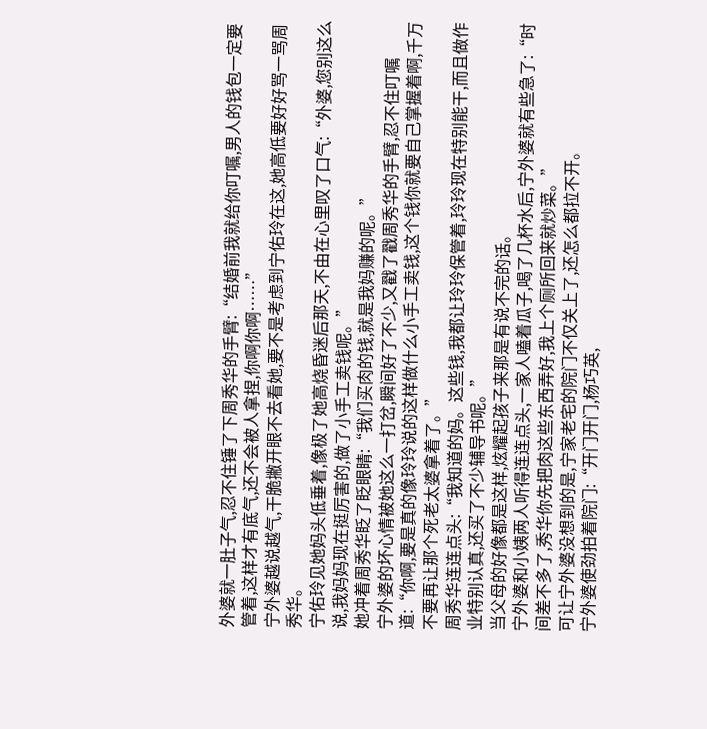外婆就一肚子气,忍不住锤了下周秀华的手臂:“结婚前我就给你叮嘱,男人的钱包一定要管着,这样才有底气,还不会被人拿捏,你啊你啊……”
宁外婆越说越气,干脆撇开眼不去看她,要不是考虑到宁佑玲在这,她高低要好好骂一骂周秀华。
宁佑玲见她妈头低垂着,像极了她高烧昏迷后那天,不由在心里叹了口气:“外婆,您别这么说,我妈妈现在挺厉害的,做了小手工卖钱呢。”
她冲着周秀华眨了眨眼睛:“我们买肉的钱,就是我妈赚的呢。”
宁外婆的坏心情被她这么一打岔,瞬间好了不少,又戳了戳周秀华的手臂,忍不住叮嘱道:“你啊,要是真的像玲玲说的这样做什么小手工卖钱,这个钱你就要自己掌握着啊,千万不要再让那个死老太婆拿着了。”
周秀华连连点头:“我知道的妈。这些钱,我都让玲玲保管着,玲玲现在特别能干,而且做作业特别认真,还买了不少辅导书呢。”
当父母的好像都是这样,炫耀起孩子来那是有说不完的话。
宁外婆和小姨两人听得连连点头,一家人嗑着瓜子,喝了几杯水后,宁外婆就有些急了:“时间差不多了,秀华你先把肉这些东西弄好,我上个厕所回来就炒菜。”
可让宁外婆没想到的是,宁家老宅的院门不仅关上了,还怎么都拉不开。
宁外婆使劲拍着院门:“开门开门,杨巧英,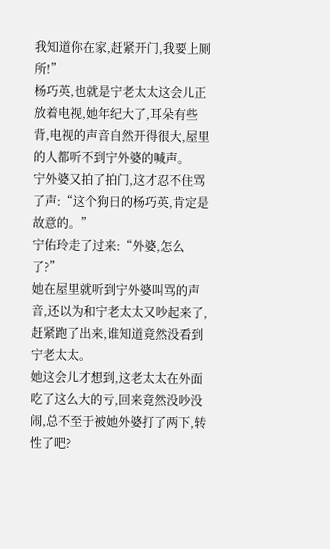我知道你在家,赶紧开门,我要上厕所!”
杨巧英,也就是宁老太太这会儿正放着电视,她年纪大了,耳朵有些背,电视的声音自然开得很大,屋里的人都听不到宁外婆的喊声。
宁外婆又拍了拍门,这才忍不住骂了声:“这个狗日的杨巧英,肯定是故意的。”
宁佑玲走了过来:“外婆,怎么了?”
她在屋里就听到宁外婆叫骂的声音,还以为和宁老太太又吵起来了,赶紧跑了出来,谁知道竟然没看到宁老太太。
她这会儿才想到,这老太太在外面吃了这么大的亏,回来竟然没吵没闹,总不至于被她外婆打了两下,转性了吧?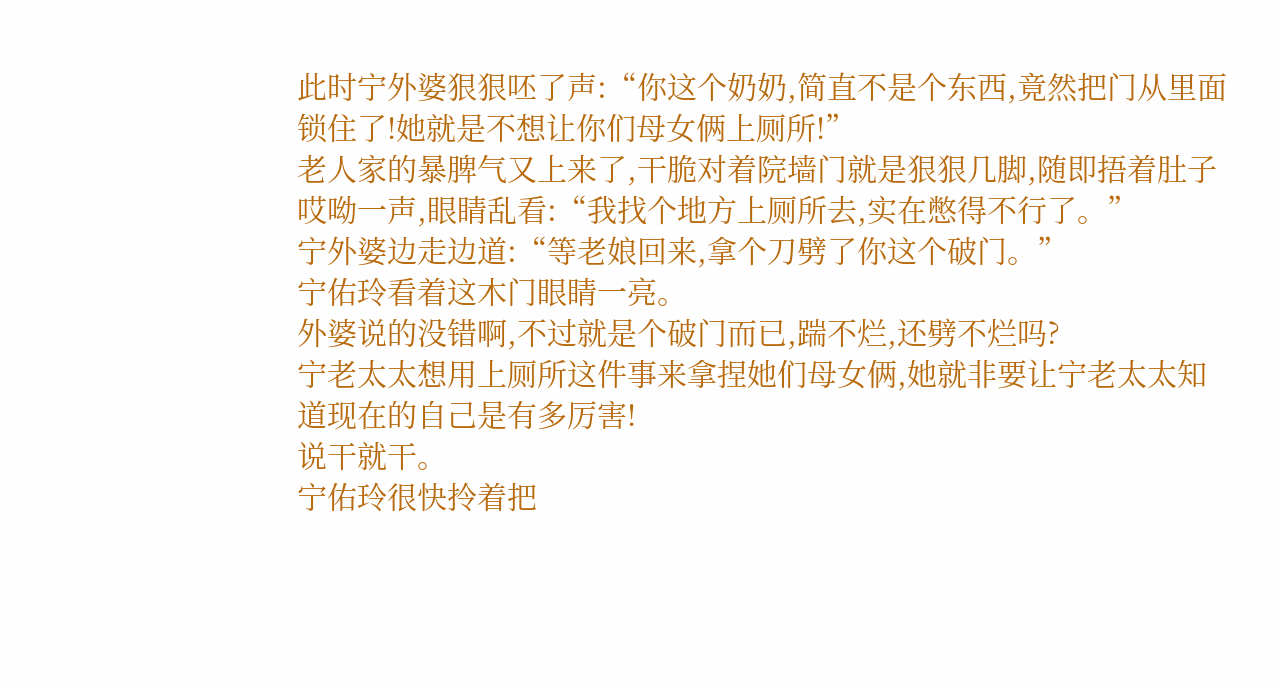此时宁外婆狠狠呸了声:“你这个奶奶,简直不是个东西,竟然把门从里面锁住了!她就是不想让你们母女俩上厕所!”
老人家的暴脾气又上来了,干脆对着院墙门就是狠狠几脚,随即捂着肚子哎呦一声,眼睛乱看:“我找个地方上厕所去,实在憋得不行了。”
宁外婆边走边道:“等老娘回来,拿个刀劈了你这个破门。”
宁佑玲看着这木门眼睛一亮。
外婆说的没错啊,不过就是个破门而已,踹不烂,还劈不烂吗?
宁老太太想用上厕所这件事来拿捏她们母女俩,她就非要让宁老太太知道现在的自己是有多厉害!
说干就干。
宁佑玲很快拎着把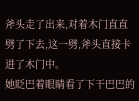斧头走了出来,对着木门直直劈了下去,这一劈,斧头直接卡进了木门中。
她眨巴着眼睛看了下干巴巴的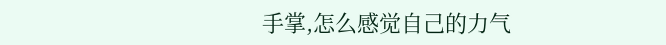手掌,怎么感觉自己的力气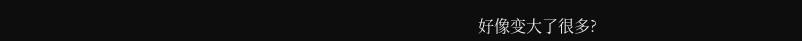好像变大了很多?